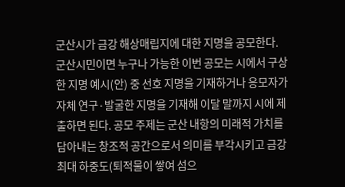군산시가 금강 해상매립지에 대한 지명을 공모한다. 군산시민이면 누구나 가능한 이번 공모는 시에서 구상한 지명 예시(안) 중 선호 지명을 기재하거나 응모자가 자체 연구·발굴한 지명을 기재해 이달 말까지 시에 제출하면 된다. 공모 주제는 군산 내항의 미래적 가치를 담아내는 창조적 공간으로서 의미를 부각시키고 금강 최대 하중도(퇴적물이 쌓여 섬으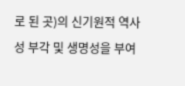로 된 곳)의 신기원적 역사성 부각 및 생명성을 부여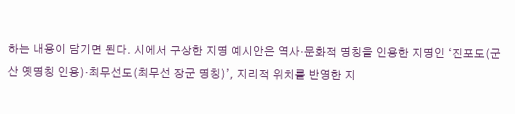하는 내용이 담기면 된다. 시에서 구상한 지명 예시안은 역사·문화적 명칭을 인용한 지명인 ‘진포도(군산 옛명칭 인용)·최무선도(최무선 장군 명칭)’, 지리적 위치를 반영한 지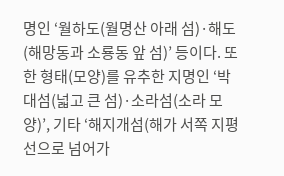명인 ‘월하도(월명산 아래 섬)·해도(해망동과 소룡동 앞 섬)’ 등이다. 또한 형태(모양)를 유추한 지명인 ‘박대섬(넓고 큰 섬)·소라섬(소라 모양)’, 기타 ‘해지개섬(해가 서쪽 지평선으로 넘어가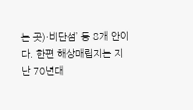는 곳)·비단섬’ 등 8개 안이다. 한편 해상매립지는 지난 70년대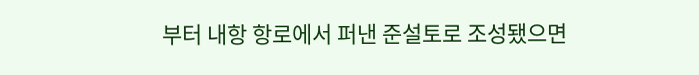부터 내항 항로에서 퍼낸 준설토로 조성됐으면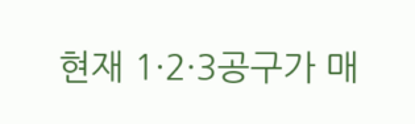현재 1·2·3공구가 매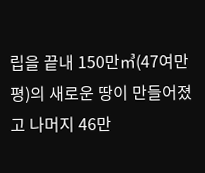립을 끝내 150만㎥(47여만평)의 새로운 땅이 만들어졌고 나머지 46만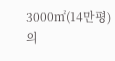3000㎡(14만평)의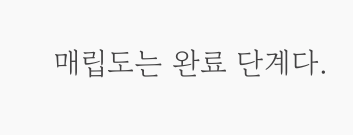매립도는 완료 단계다.